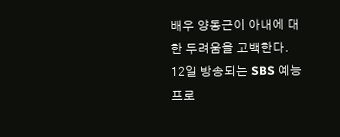배우 양동근이 아내에 대한 두려움을 고백한다.
12일 방송되는 SBS 예능 프로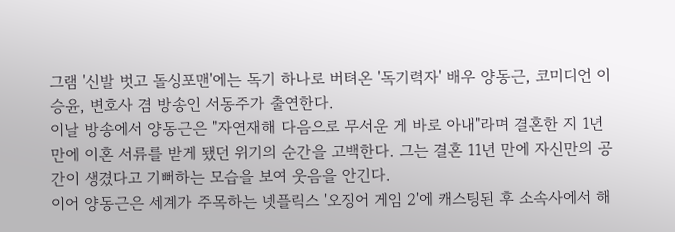그램 '신발 벗고 돌싱포맨'에는 독기 하나로 버텨온 '독기력자' 배우 양동근, 코미디언 이승윤, 변호사 겸 방송인 서동주가 출연한다.
이날 방송에서 양동근은 "자연재해 다음으로 무서운 게 바로 아내"라며 결혼한 지 1년 만에 이혼 서류를 받게 됐던 위기의 순간을 고백한다. 그는 결혼 11년 만에 자신만의 공간이 생겼다고 기뻐하는 모습을 보여 웃음을 안긴다.
이어 양동근은 세계가 주목하는 넷플릭스 '오징어 게임 2'에 캐스팅된 후 소속사에서 해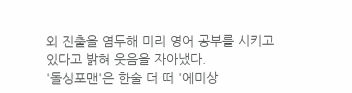외 진출을 염두해 미리 영어 공부를 시키고 있다고 밝혀 웃음을 자아냈다.
'돌싱포맨'은 한술 더 떠 '에미상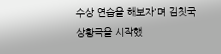수상 연습을 해보자'며 김칫국 상황극을 시작했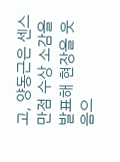고, 양동근은 센스 만점 수상 소감을 발표해 현장을 웃음으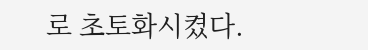로 초토화시켰다.